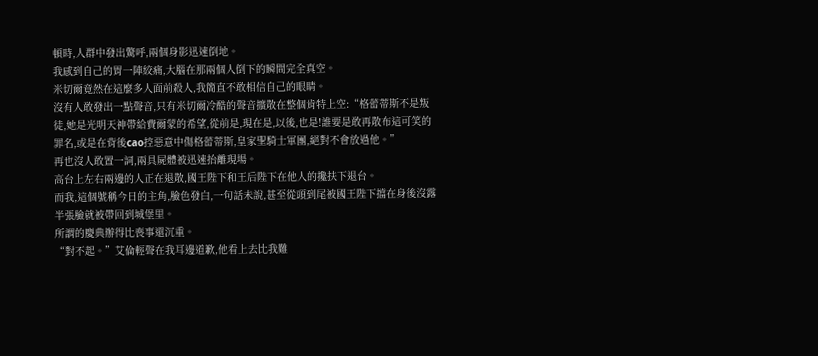頓時,人群中發出驚呼,兩個身影迅速倒地。
我感到自己的胃一陣絞痛,大腦在那兩個人倒下的瞬間完全真空。
米切爾竟然在這麼多人面前殺人,我簡直不敢相信自己的眼睛。
沒有人敢發出一點聲音,只有米切爾冷酷的聲音擴散在整個肯特上空:“格蕾蒂斯不是叛徒,她是光明天神帶給費爾蒙的希望,從前是,現在是,以後,也是!誰要是敢再散布這可笑的罪名,或是在背後cao控惡意中傷格蕾蒂斯,皇家聖騎士軍團,絕對不會放過他。”
再也沒人敢置一詞,兩具屍體被迅速抬離現場。
高台上左右兩邊的人正在退散,國王陛下和王后陛下在他人的攙扶下退台。
而我,這個號稱今日的主角,臉色發白,一句話未說,甚至從頭到尾被國王陛下擋在身後沒露半張臉就被帶回到城堡里。
所謂的慶典辦得比喪事還沉重。
“對不起。”艾倫輕聲在我耳邊道歉,他看上去比我難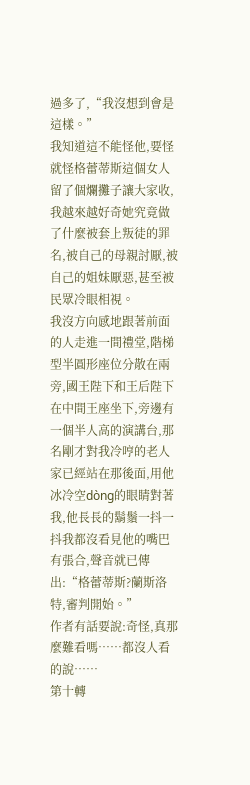過多了,“我沒想到會是這樣。”
我知道這不能怪他,要怪就怪格蕾蒂斯這個女人留了個爛攤子讓大家收,我越來越好奇她究竟做了什麼被套上叛徒的罪名,被自己的母親討厭,被自己的姐妹厭惡,甚至被民眾冷眼相視。
我沒方向感地跟著前面的人走進一間禮堂,階梯型半圓形座位分散在兩旁,國王陛下和王后陛下在中間王座坐下,旁邊有一個半人高的演講台,那名剛才對我冷哼的老人家已經站在那後面,用他冰冷空dòng的眼睛對著我,他長長的鬍鬚一抖一抖我都沒看見他的嘴巴有張合,聲音就已傳出:“格蕾蒂斯?蘭斯洛特,審判開始。”
作者有話要說:奇怪,真那麼難看嗎……都沒人看的說……
第十轉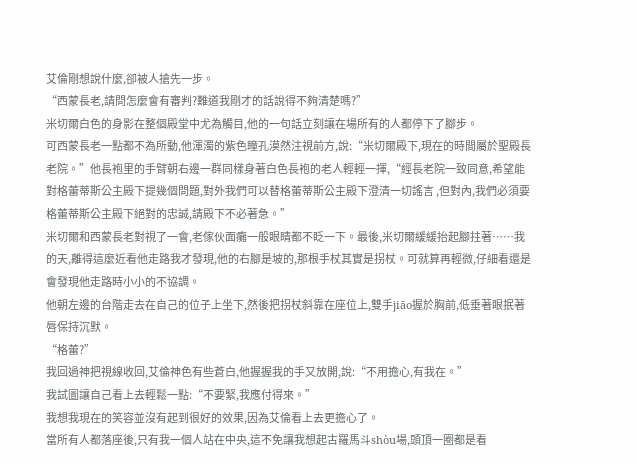艾倫剛想說什麼,卻被人搶先一步。
“西蒙長老,請問怎麼會有審判?難道我剛才的話說得不夠清楚嗎?”
米切爾白色的身影在整個殿堂中尤為觸目,他的一句話立刻讓在場所有的人都停下了腳步。
可西蒙長老一點都不為所動,他渾濁的紫色瞳孔漠然注視前方,說:“米切爾殿下,現在的時間屬於聖殿長老院。”他長袍里的手臂朝右邊一群同樣身著白色長袍的老人輕輕一揮,“經長老院一致同意,希望能對格蕾蒂斯公主殿下提幾個問題,對外我們可以替格蕾蒂斯公主殿下澄清一切謠言 ,但對內,我們必須要格蕾蒂斯公主殿下絕對的忠誠,請殿下不必著急。”
米切爾和西蒙長老對視了一會,老傢伙面癱一般眼睛都不眨一下。最後,米切爾緩緩抬起腳拄著……我的天,離得這麼近看他走路我才發現,他的右腳是坡的,那根手杖其實是拐杖。可就算再輕微,仔細看還是會發現他走路時小小的不協調。
他朝左邊的台階走去在自己的位子上坐下,然後把拐杖斜靠在座位上,雙手jiāo握於胸前,低垂著眼抿著唇保持沉默。
“格蕾?”
我回過神把視線收回,艾倫神色有些蒼白,他握握我的手又放開,說:“不用擔心,有我在。”
我試圖讓自己看上去輕鬆一點:“不要緊,我應付得來。”
我想我現在的笑容並沒有起到很好的效果,因為艾倫看上去更擔心了。
當所有人都落座後,只有我一個人站在中央,這不免讓我想起古羅馬斗shòu場,頭頂一圈都是看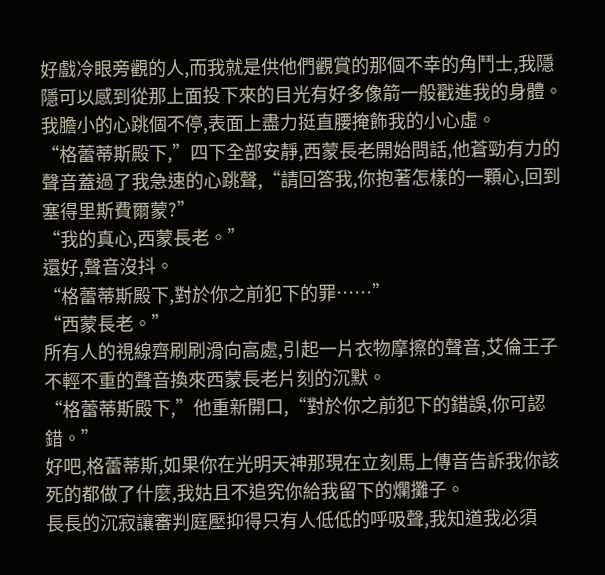好戲冷眼旁觀的人,而我就是供他們觀賞的那個不幸的角鬥士,我隱隱可以感到從那上面投下來的目光有好多像箭一般戳進我的身體。我膽小的心跳個不停,表面上盡力挺直腰掩飾我的小心虛。
“格蕾蒂斯殿下,”四下全部安靜,西蒙長老開始問話,他蒼勁有力的聲音蓋過了我急速的心跳聲,“請回答我,你抱著怎樣的一顆心,回到塞得里斯費爾蒙?”
“我的真心,西蒙長老。”
還好,聲音沒抖。
“格蕾蒂斯殿下,對於你之前犯下的罪……”
“西蒙長老。”
所有人的視線齊刷刷滑向高處,引起一片衣物摩擦的聲音,艾倫王子不輕不重的聲音換來西蒙長老片刻的沉默。
“格蕾蒂斯殿下,”他重新開口,“對於你之前犯下的錯誤,你可認錯。”
好吧,格蕾蒂斯,如果你在光明天神那現在立刻馬上傳音告訴我你該死的都做了什麼,我姑且不追究你給我留下的爛攤子。
長長的沉寂讓審判庭壓抑得只有人低低的呼吸聲,我知道我必須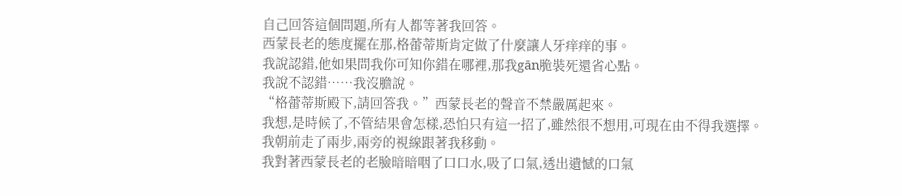自己回答這個問題,所有人都等著我回答。
西蒙長老的態度擺在那,格蕾蒂斯肯定做了什麼讓人牙痒痒的事。
我說認錯,他如果問我你可知你錯在哪裡,那我gān脆裝死還省心點。
我說不認錯……我沒膽說。
“格蕾蒂斯殿下,請回答我。”西蒙長老的聲音不禁嚴厲起來。
我想,是時候了,不管結果會怎樣,恐怕只有這一招了,雖然很不想用,可現在由不得我選擇。
我朝前走了兩步,兩旁的視線跟著我移動。
我對著西蒙長老的老臉暗暗咽了口口水,吸了口氣,透出遺憾的口氣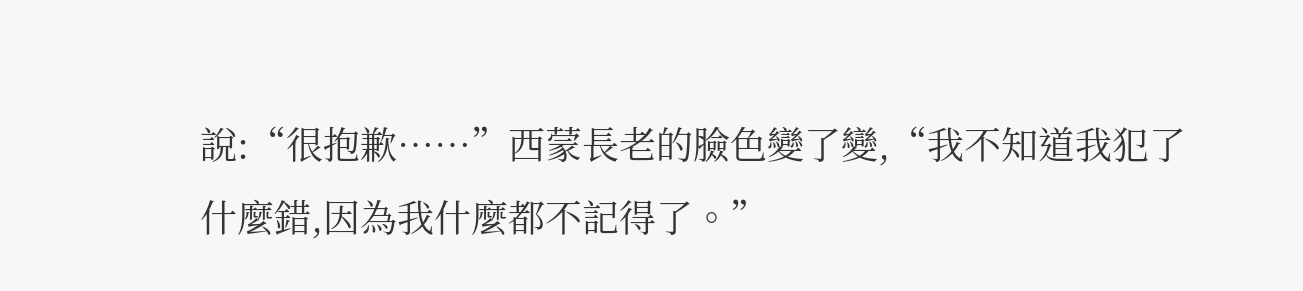說:“很抱歉……”西蒙長老的臉色變了變,“我不知道我犯了什麼錯,因為我什麼都不記得了。”